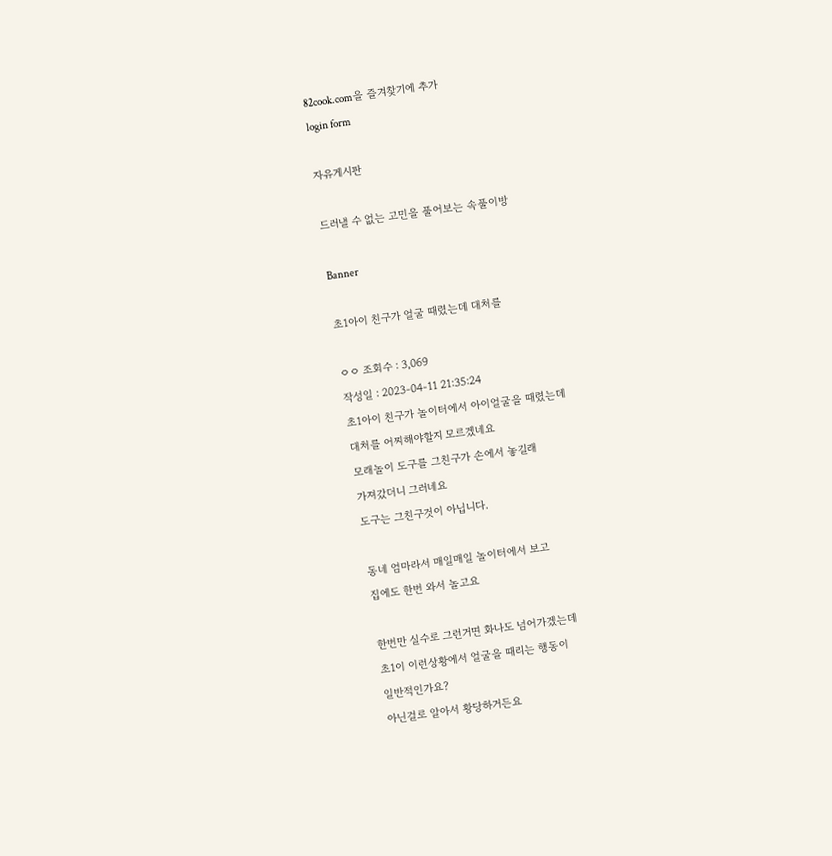82cook.com을 즐겨찾기에 추가
login form

자유게시판

드러낼 수 없는 고민을 풀어보는 속풀이방

Banner

초1아이 친구가 얼굴 때렸는데 대처를

ㅇㅇ 조회수 : 3,069
작성일 : 2023-04-11 21:35:24
초1아이 친구가 놀이터에서 아이얼굴을 때렸는데
대처를 어찌해야할지 모르겠네요
모래놀이 도구를 그친구가 손에서 놓길래
가져갔더니 그러네요
도구는 그친구것이 아닙니다.

동네 엄마라서 매일매일 놀이터에서 보고
집에도 한번 와서 놀고요

한번만 실수로 그런거면 화나도 넘어가겠는데
초1이 이런상황에서 얼굴을 때리는 행동이
일반적인가요?
아닌걸로 알아서 황당하거든요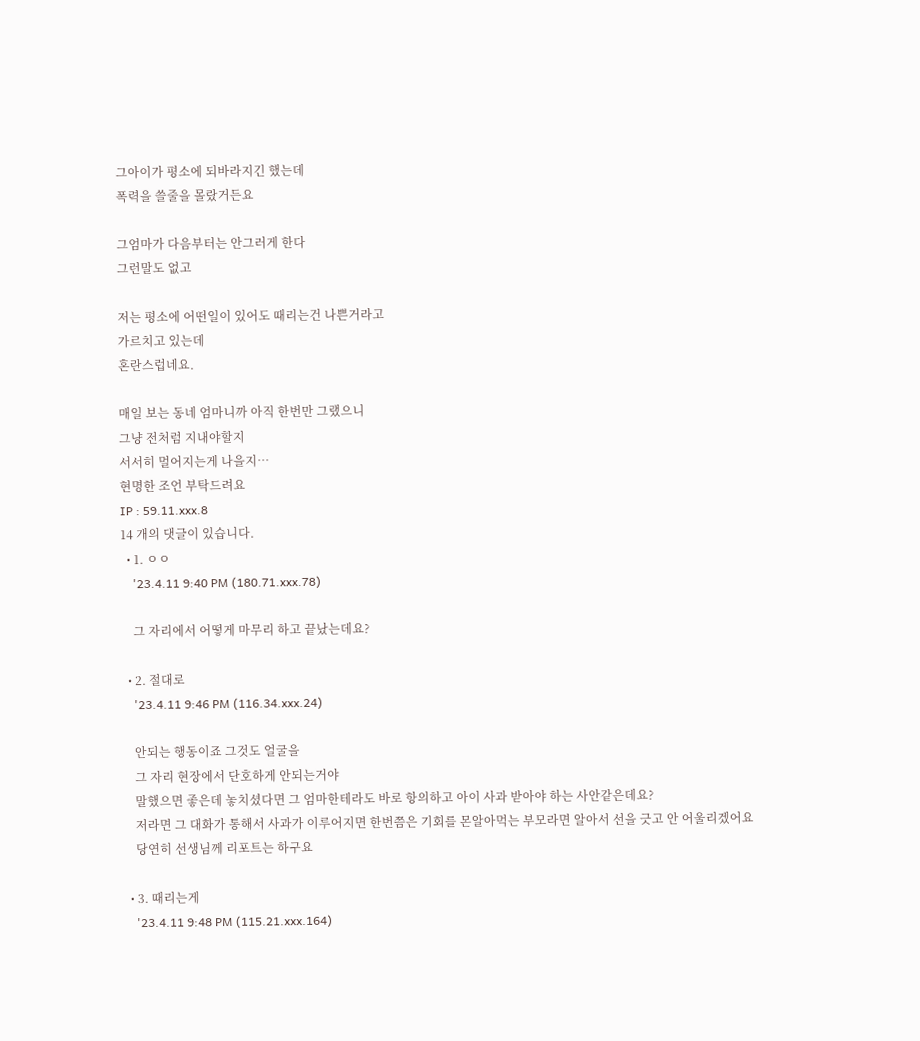그아이가 평소에 되바라지긴 했는데
폭력을 쓸줄을 몰랐거든요

그엄마가 다음부터는 안그러게 한다
그런말도 없고

저는 평소에 어떤일이 있어도 때리는건 나쁜거라고
가르치고 있는데
혼란스럽네요.

매일 보는 동네 엄마니까 아직 한번만 그랬으니
그냥 전처럼 지내야할지
서서히 멀어지는게 나을지…
현명한 조언 부탁드려요
IP : 59.11.xxx.8
14 개의 댓글이 있습니다.
  • 1. ㅇㅇ
    '23.4.11 9:40 PM (180.71.xxx.78)

    그 자리에서 어떻게 마무리 하고 끝났는데요?

  • 2. 절대로
    '23.4.11 9:46 PM (116.34.xxx.24)

    안되는 행동이죠 그것도 얼굴을
    그 자리 현장에서 단호하게 안되는거야
    말했으면 좋은데 놓치셨다면 그 엄마한테라도 바로 항의하고 아이 사과 받아야 하는 사안같은데요?
    저라면 그 대화가 통해서 사과가 이루어지면 한번쯤은 기회를 몬알아먹는 부모라면 알아서 선을 긋고 안 어울리겠어요
    당연히 선생님께 리포트는 하구요

  • 3. 때리는게
    '23.4.11 9:48 PM (115.21.xxx.164)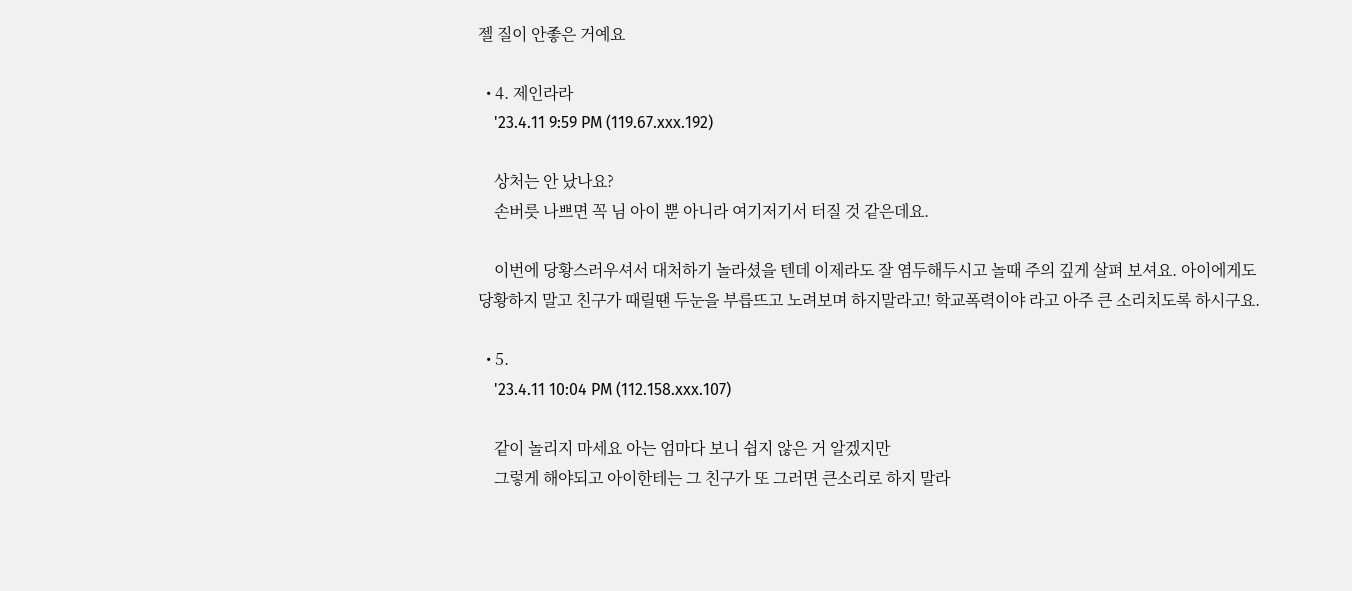젤 질이 안좋은 거예요

  • 4. 제인라라
    '23.4.11 9:59 PM (119.67.xxx.192)

    상처는 안 났나요?
    손버릇 나쁘면 꼭 님 아이 뿐 아니라 여기저기서 터질 것 같은데요.

    이번에 당황스러우셔서 대처하기 놀라셨을 텐데 이제라도 잘 염두해두시고 놀때 주의 깊게 살펴 보셔요. 아이에게도 당황하지 말고 친구가 때릴땐 두눈을 부릅뜨고 노려보며 하지말라고! 학교폭력이야 라고 아주 큰 소리치도록 하시구요.

  • 5.
    '23.4.11 10:04 PM (112.158.xxx.107)

    같이 놀리지 마세요 아는 엄마다 보니 쉽지 않은 거 알겠지만
    그렇게 해야되고 아이한테는 그 친구가 또 그러면 큰소리로 하지 말라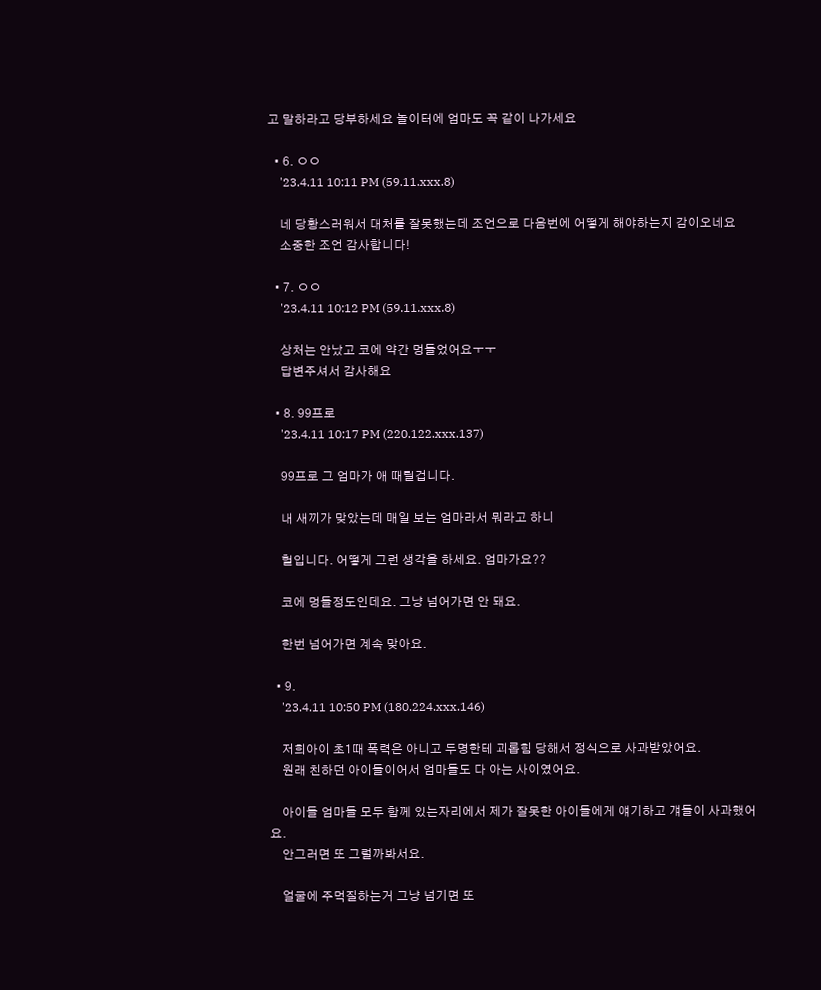고 말하라고 당부하세요 놀이터에 엄마도 꼭 같이 나가세요

  • 6. ㅇㅇ
    '23.4.11 10:11 PM (59.11.xxx.8)

    네 당황스러워서 대처를 잘못했는데 조언으로 다음번에 어떻게 해야하는지 감이오네요
    소중한 조언 감사합니다!

  • 7. ㅇㅇ
    '23.4.11 10:12 PM (59.11.xxx.8)

    상처는 안났고 코에 약간 멍들었어요ㅜㅜ
    답변주셔서 감사해요

  • 8. 99프로
    '23.4.11 10:17 PM (220.122.xxx.137)

    99프로 그 엄마가 애 때릴겁니다.

    내 새끼가 맞았는데 매일 보는 엄마라서 뭐라고 하니

    헐입니다. 어떻게 그런 생각을 하세요. 엄마가요??

    코에 멍들정도인데요. 그냥 넘어가면 안 돼요.

    한번 넘어가면 계속 맞아요.

  • 9.
    '23.4.11 10:50 PM (180.224.xxx.146)

    저희아이 초1때 폭력은 아니고 두명한테 괴롭힘 당해서 정식으로 사과받았어요.
    원래 친하던 아이들이어서 엄마들도 다 아는 사이였어요.

    아이들 엄마들 모두 함께 있는자리에서 제가 잘못한 아이들에게 얘기하고 걔들이 사과했어요.
    안그러면 또 그럴까봐서요.

    얼굴에 주먹질하는거 그냥 넘기면 또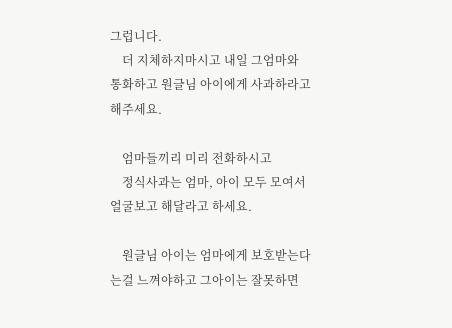그럽니다.
    더 지체하지마시고 내일 그엄마와 통화하고 원글님 아이에게 사과하라고 해주세요.

    엄마들끼리 미리 전화하시고
    정식사과는 엄마, 아이 모두 모여서 얼굴보고 해달라고 하세요.

    원글님 아이는 엄마에게 보호받는다는걸 느껴야하고 그아이는 잘못하면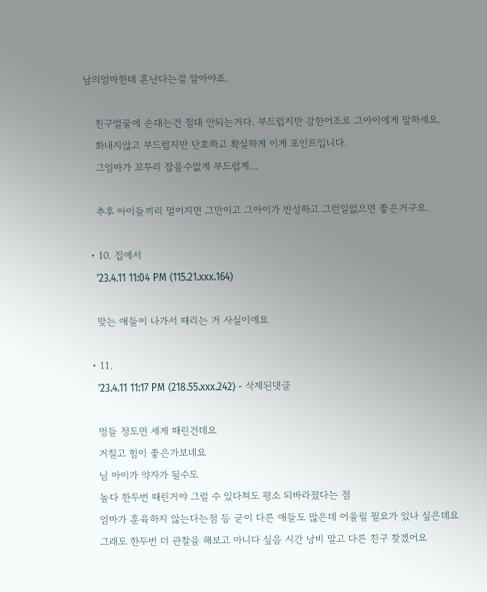남의엄마한테 혼난다는걸 알아야죠.

    친구얼굴에 손대는건 절대 안되는거다. 부드럽지만 강한어조로 그아이에게 말하세요.
    화내지않고 부드럽지만 단호하고 확실하게 이게 포인트입니다.
    그엄마가 꼬투리 잡을수없게 부드럽게...

    추후 아이들끼리 멀어지면 그만이고 그아이가 반성하고 그런일없으면 좋은거구요.

  • 10. 집에서
    '23.4.11 11:04 PM (115.21.xxx.164)

    맞는 애들이 나가서 때리는 거 사실이에요

  • 11.
    '23.4.11 11:17 PM (218.55.xxx.242) - 삭제된댓글

    멍들 정도면 세게 때린건데요
    거칠고 힘이 좋은가보네요
    님 아이가 약자가 될수도
    놀다 한두번 때린거야 그럴 수 있다쳐도 평소 되바라졌다는 점
    엄마가 훈육하지 않는다는점 등 굳이 다른 애들도 많은데 어울릴 필요가 있나 싶은데요
    그래도 한두번 더 관찰을 해보고 아니다 싶음 시간 낭비 말고 다른 친구 찾겠어요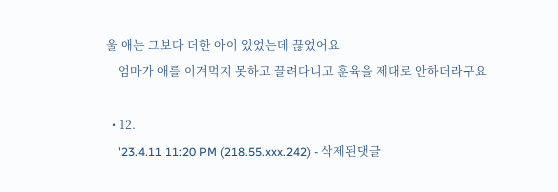울 애는 그보다 더한 아이 있었는데 끊었어요
    엄마가 애를 이겨먹지 못하고 끌려다니고 훈육을 제대로 안하더라구요

  • 12.
    '23.4.11 11:20 PM (218.55.xxx.242) - 삭제된댓글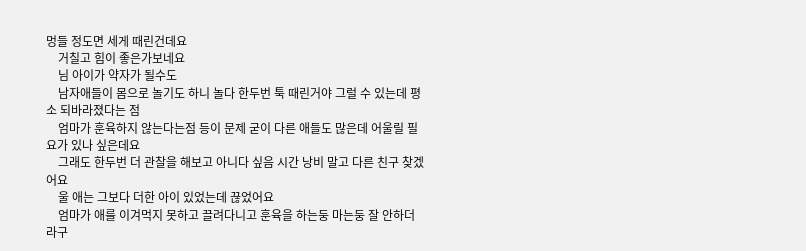멍들 정도면 세게 때린건데요
    거칠고 힘이 좋은가보네요
    님 아이가 약자가 될수도
    남자애들이 몸으로 놀기도 하니 놀다 한두번 툭 때린거야 그럴 수 있는데 평소 되바라졌다는 점
    엄마가 훈육하지 않는다는점 등이 문제 굳이 다른 애들도 많은데 어울릴 필요가 있나 싶은데요
    그래도 한두번 더 관찰을 해보고 아니다 싶음 시간 낭비 말고 다른 친구 찾겠어요
    울 애는 그보다 더한 아이 있었는데 끊었어요
    엄마가 애를 이겨먹지 못하고 끌려다니고 훈육을 하는둥 마는둥 잘 안하더라구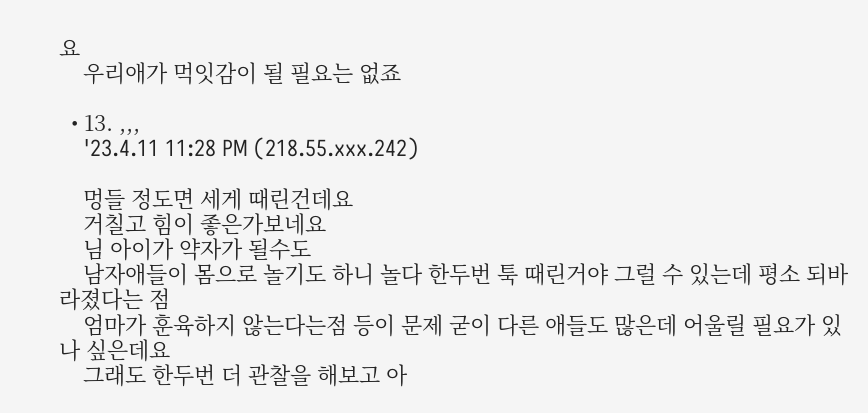요
    우리애가 먹잇감이 될 필요는 없죠

  • 13. ,,,
    '23.4.11 11:28 PM (218.55.xxx.242)

    멍들 정도면 세게 때린건데요
    거칠고 힘이 좋은가보네요
    님 아이가 약자가 될수도
    남자애들이 몸으로 놀기도 하니 놀다 한두번 툭 때린거야 그럴 수 있는데 평소 되바라졌다는 점
    엄마가 훈육하지 않는다는점 등이 문제 굳이 다른 애들도 많은데 어울릴 필요가 있나 싶은데요
    그래도 한두번 더 관찰을 해보고 아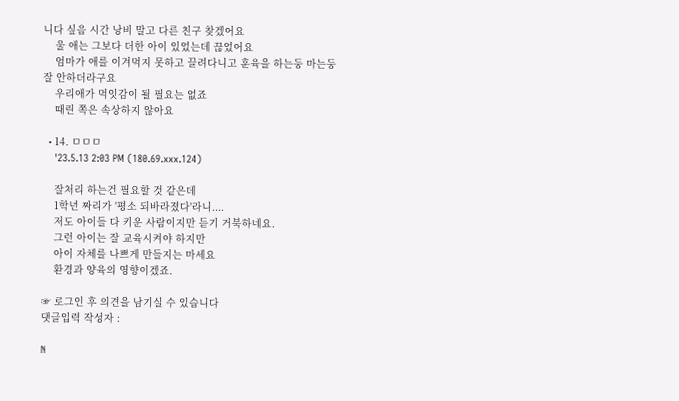니다 싶음 시간 낭비 말고 다른 친구 찾겠어요
    울 애는 그보다 더한 아이 있었는데 끊었어요
    엄마가 애를 이겨먹지 못하고 끌려다니고 훈육을 하는둥 마는둥 잘 안하더라구요
    우리애가 먹잇감이 될 필요는 없죠
    때린 쪽은 속상하지 않아요

  • 14. ㅁㅁㅁ
    '23.5.13 2:03 PM (180.69.xxx.124)

    잘처리 하는건 필요할 것 같은데
    1학년 짜리가 '평소 되바라졌다'라니....
    저도 아이들 다 키운 사람이지만 듣기 거북하네요.
    그런 아이는 잘 교육시켜야 하지만
    아이 자체를 나쁘게 만들지는 마세요
    환경과 양육의 영향이겠죠.

☞ 로그인 후 의견을 남기실 수 있습니다
댓글입력 작성자 :

N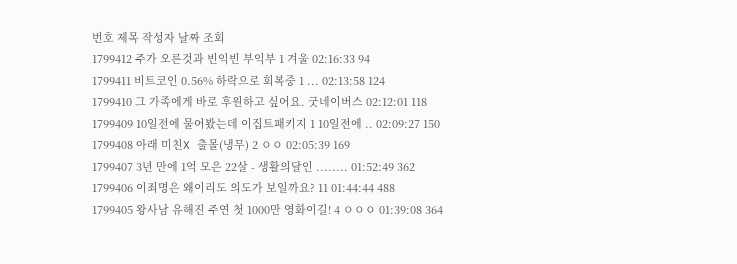번호 제목 작성자 날짜 조회
1799412 주가 오른것과 빈익빈 부익부 1 겨울 02:16:33 94
1799411 비트코인 0.56% 하락으로 회복중 1 ... 02:13:58 124
1799410 그 가족에게 바로 후원하고 싶어요. 굿네이버스 02:12:01 118
1799409 10일전에 물어봤는데 이집트패키지 1 10일전에 .. 02:09:27 150
1799408 아래 미친X 출몰(냉무) 2 ㅇㅇ 02:05:39 169
1799407 3년 만에 1억 모은 22살 - 생활의달인 ........ 01:52:49 362
1799406 이죄명은 왜이리도 의도가 보일까요? 11 01:44:44 488
1799405 왕사남 유해진 주연 첫 1000만 영화이길! 4 ㅇㅇㅇ 01:39:08 364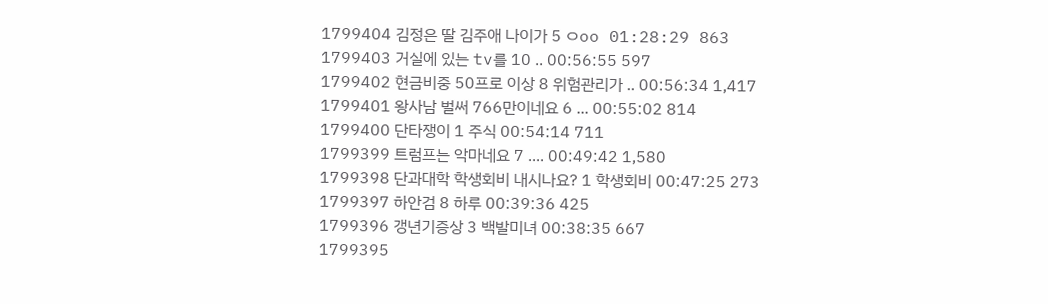1799404 김정은 딸 김주애 나이가 5 ㅇoo 01:28:29 863
1799403 거실에 있는 tv를 10 .. 00:56:55 597
1799402 현금비중 50프로 이상 8 위험관리가 .. 00:56:34 1,417
1799401 왕사남 벌써 766만이네요 6 ... 00:55:02 814
1799400 단타쟁이 1 주식 00:54:14 711
1799399 트럼프는 악마네요 7 .... 00:49:42 1,580
1799398 단과대학 학생회비 내시나요? 1 학생회비 00:47:25 273
1799397 하안검 8 하루 00:39:36 425
1799396 갱년기증상 3 백발미녀 00:38:35 667
1799395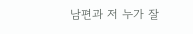남편과 저 누가 잘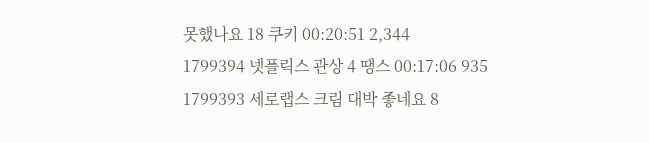못했나요 18 쿠키 00:20:51 2,344
1799394 넷플릭스 관상 4 땡스 00:17:06 935
1799393 세로랩스 크림 대박 좋네요 8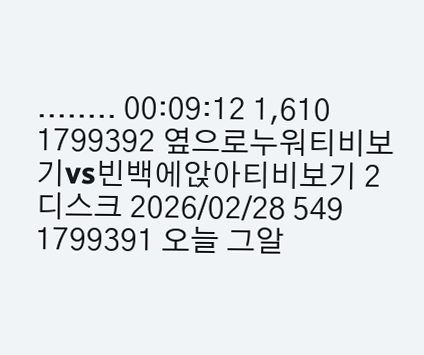........ 00:09:12 1,610
1799392 옆으로누워티비보기vs빈백에앉아티비보기 2 디스크 2026/02/28 549
1799391 오늘 그알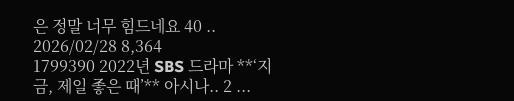은 정말 너무 힘드네요 40 .. 2026/02/28 8,364
1799390 2022년 SBS 드라마 **‘지금, 제일 좋은 때’** 아시나.. 2 ...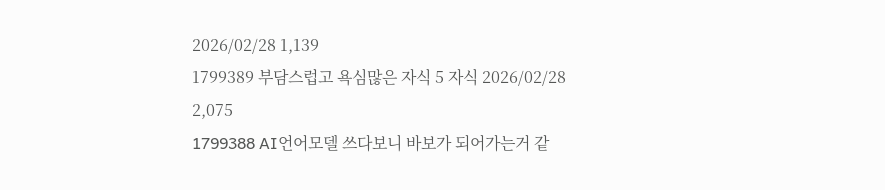2026/02/28 1,139
1799389 부담스럽고 욕심많은 자식 5 자식 2026/02/28 2,075
1799388 AI언어모델 쓰다보니 바보가 되어가는거 같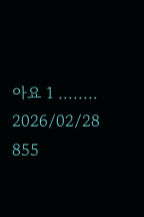아요 1 ........ 2026/02/28 855